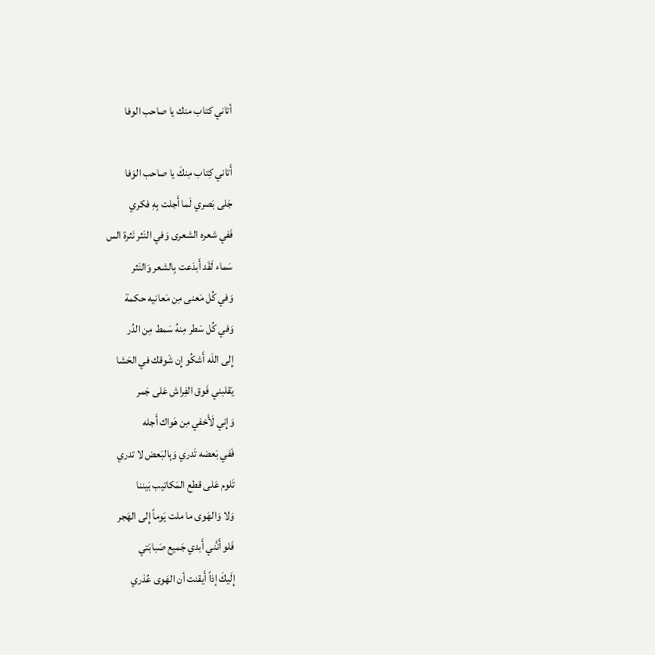أتاني كتاب منك يا صاحب الوفا

أَتاني كِتاب مِنكَ يا صاحب الوَفا
جَلى بَصري لَما أَجلت بِهِ فكري
فَفي شعره الشعرى وَفي النَثر نَثرة الس
سَماء لَقَد أَبدَعت بِالشعر وَالنَثر
وَفي كُل مَعنى مِن مَعانيه حكمة
وَفي كُل سَطر مِنهُ سَمط مِن الدُر
إِلى اللَه أَشكُو إِن شَوقك في الحَشا
يَقلبني فَوق الفِراش عَلى جَمر
وَإِني لَأَخفي مِن هَواك أَجله
فَفي بَعضه تَدري وَبِالبَعض لا تدري
تَلوم عَلى قطع المَكاتيب بَيننا
وَلا وَالهَوى ما ملت يَوماً إِلى الهَجر
فَلو أَنَّني أَبدي جَميع صَبابَتي
إِلَيكَ إذاً أَيقنت أن الهَوى عُذري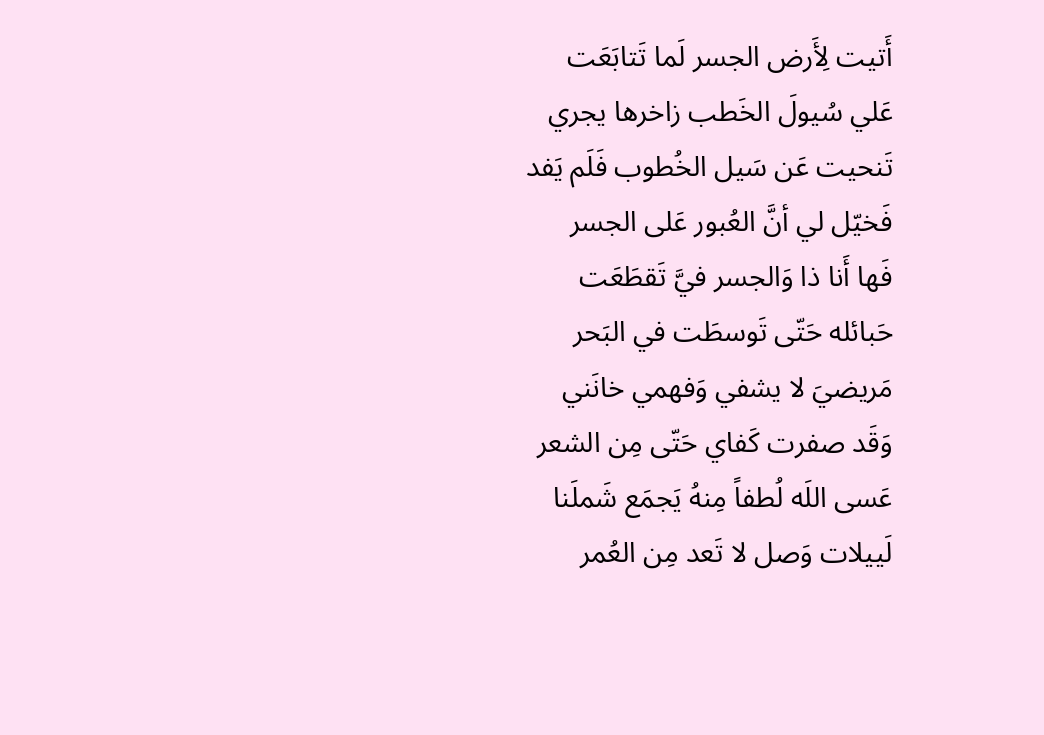أَتيت لِأَرض الجسر لَما تَتابَعَت
عَلي سُيولَ الخَطب زاخرها يجري
تَنحيت عَن سَيل الخُطوب فَلَم يَفد
فَخيّل لي أنَّ العُبور عَلى الجسر
فَها أَنا ذا وَالجسر فيَّ تَقطَعَت
حَبائله حَتّى تَوسطَت في البَحر
مَريضيَ لا يشفي وَفهمي خانَني
وَقَد صفرت كَفاي حَتّى مِن الشعر
عَسى اللَه لُطفاً مِنهُ يَجمَع شَملَنا
لَييلات وَصل لا تَعد مِن العُمر